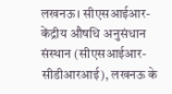लखनऊ। सीएसआईआर-केंद्रीय औषधि अनुसंधान संस्थान (सीएसआईआर-सीडीआरआई), लखनऊ के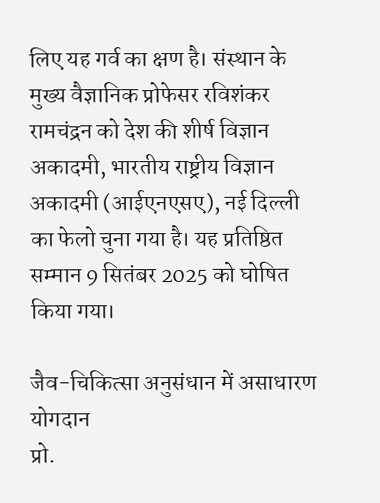लिए यह गर्व का क्षण है। संस्थान के मुख्य वैज्ञानिक प्रोफेसर रविशंकर रामचंद्रन को देश की शीर्ष विज्ञान अकादमी, भारतीय राष्ट्रीय विज्ञान अकादमी (आईएनएसए), नई दिल्ली का फेलो चुना गया है। यह प्रतिष्ठित सम्मान 9 सितंबर 2025 को घोषित किया गया।

जैव-चिकित्सा अनुसंधान में असाधारण योगदान
प्रो.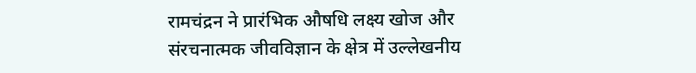रामचंद्रन ने प्रारंभिक औषधि लक्ष्य खोज और संरचनात्मक जीवविज्ञान के क्षेत्र में उल्लेखनीय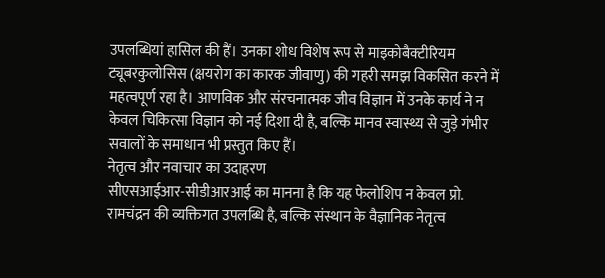उपलब्धियां हासिल की हैं। उनका शोध विशेष रूप से माइकोबैक्टीरियम ट्यूबरकुलोसिस (क्षयरोग का कारक जीवाणु) की गहरी समझ विकसित करने में महत्वपूर्ण रहा है। आणविक और संरचनात्मक जीव विज्ञान में उनके कार्य ने न केवल चिकित्सा विज्ञान को नई दिशा दी है, बल्कि मानव स्वास्थ्य से जुड़े गंभीर सवालों के समाधान भी प्रस्तुत किए हैं।
नेतृत्व और नवाचार का उदाहरण
सीएसआईआर-सीडीआरआई का मानना है कि यह फेलोशिप न केवल प्रो. रामचंद्रन की व्यक्तिगत उपलब्धि है, बल्कि संस्थान के वैज्ञानिक नेतृत्व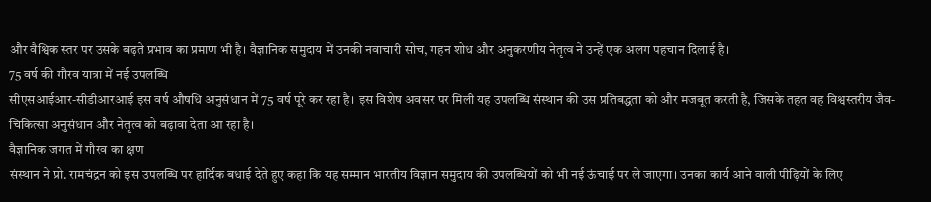और वैश्विक स्तर पर उसके बढ़ते प्रभाव का प्रमाण भी है। वैज्ञानिक समुदाय में उनकी नवाचारी सोच, गहन शोध और अनुकरणीय नेतृत्व ने उन्हें एक अलग पहचान दिलाई है।
75 वर्ष की गौरव यात्रा में नई उपलब्धि
सीएसआईआर-सीडीआरआई इस वर्ष औषधि अनुसंधान में 75 वर्ष पूरे कर रहा है। इस विशेष अवसर पर मिली यह उपलब्धि संस्थान की उस प्रतिबद्धता को और मजबूत करती है, जिसके तहत वह विश्वस्तरीय जैव-चिकित्सा अनुसंधान और नेतृत्व को बढ़ावा देता आ रहा है।
वैज्ञानिक जगत में गौरव का क्षण
संस्थान ने प्रो. रामचंद्रन को इस उपलब्धि पर हार्दिक बधाई देते हुए कहा कि यह सम्मान भारतीय विज्ञान समुदाय की उपलब्धियों को भी नई ऊंचाई पर ले जाएगा। उनका कार्य आने वाली पीढ़ियों के लिए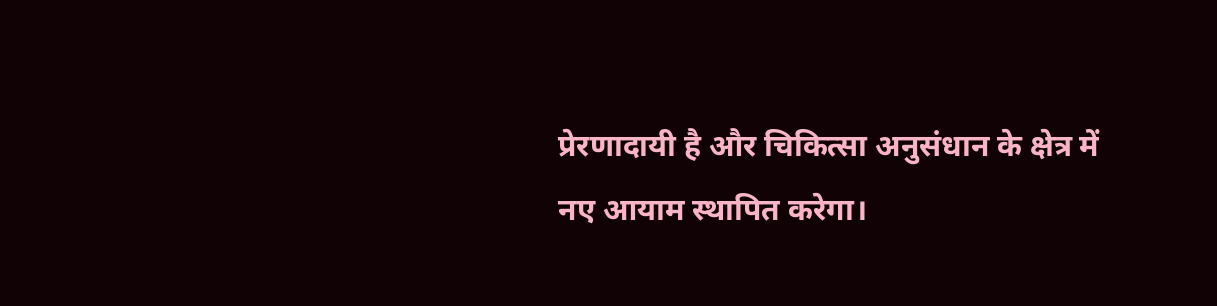प्रेरणादायी है और चिकित्सा अनुसंधान के क्षेत्र में नए आयाम स्थापित करेगा।